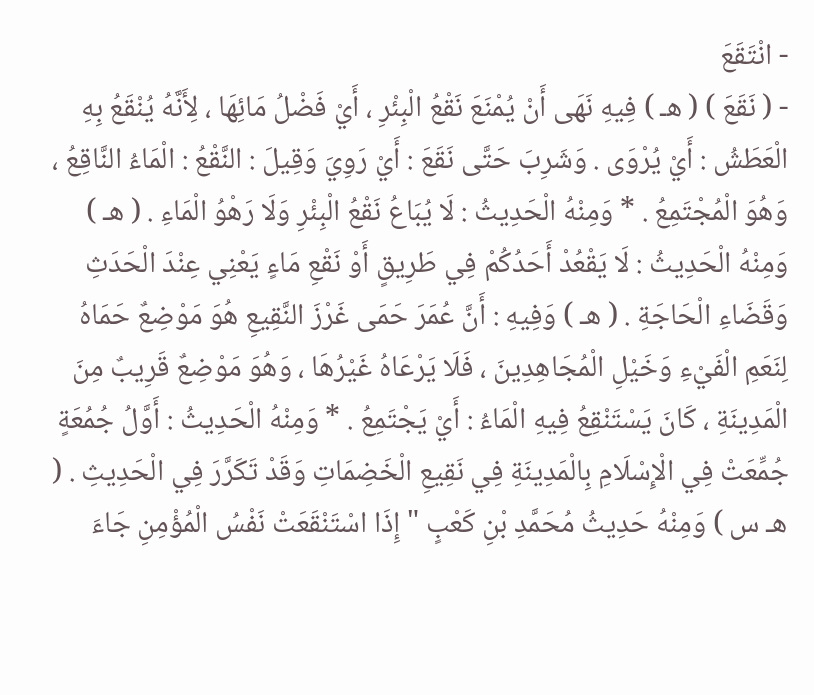- انْتَقَعَ
- ( نَقَعَ ) ( هـ ) فِيهِ نَهَى أَنْ يُمْنَعَ نَقْعُ الْبِئْرِ ، أَيْ فَضْلُ مَائِهَا ، لِأَنَّهُ يُنْقَعُ بِهِ الْعَطَشُ : أَيْ يُرْوَى . وَشَرِبَ حَتَّى نَقَعَ : أَيْ رَوِيَ وَقِيلَ : النَّقْعُ : الْمَاءُ النَّاقِعُ ، وَهُوَ الْمُجْتَمِعُ . * وَمِنْهُ الْحَدِيثُ : لَا يُبَاعُ نَقْعُ الْبِئْرِ وَلَا رَهْوُ الْمَاءِ . ( هـ ) وَمِنْهُ الْحَدِيثُ : لَا يَقْعُدْ أَحَدُكُمْ فِي طَرِيقٍ أَوْ نَقْعِ مَاءٍ يَعْنِي عِنْدَ الْحَدَثِ وَقَضَاءِ الْحَاجَةِ . ( هـ ) وَفِيهِ : أَنَّ عُمَرَ حَمَى غَرْزَ النَّقِيعِ هُوَ مَوْضِعٌ حَمَاهُ لِنَعَمِ الْفَيْءِ وَخَيْلِ الْمُجَاهِدِينَ ، فَلَا يَرْعَاهُ غَيْرُهَا ، وَهُوَ مَوْضِعٌ قَرِيبٌ مِنَ الْمَدِينَةِ ، كَانَ يَسْتَنْقِعُ فِيهِ الْمَاءُ : أَيْ يَجْتَمِعُ . * وَمِنْهُ الْحَدِيثُ : أَوَّلُ جُمُعَةٍ جُمِّعَتْ فِي الْإِسْلَامِ بِالْمَدِينَةِ فِي نَقِيعِ الْخَضِمَاتِ وَقَدْ تَكَرَّرَ فِي الْحَدِيثِ . ( هـ س ) وَمِنْهُ حَدِيثُ مُحَمَّدِ بْنِ كَعْبٍ " إِذَا اسْتَنْقَعَتْ نَفْسُ الْمُؤْمِنِ جَاءَ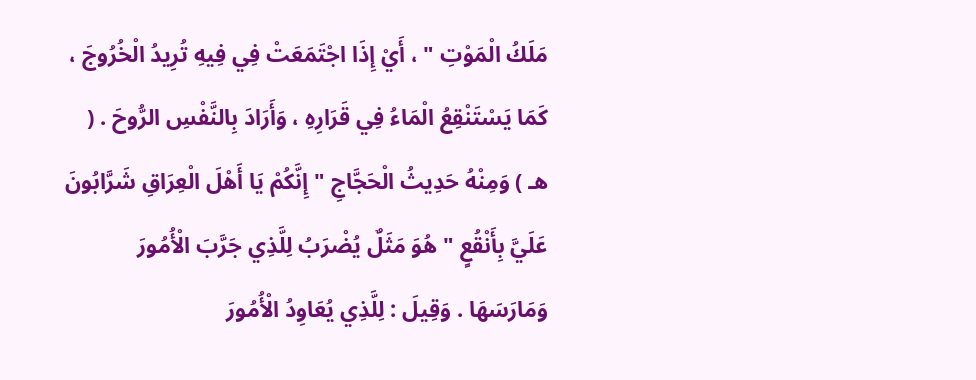مَلَكُ الْمَوْتِ " ، أَيْ إِذَا اجْتَمَعَتْ فِي فِيهِ تُرِيدُ الْخُرُوجَ ، كَمَا يَسْتَنْقِعُ الْمَاءُ فِي قَرَارِهِ ، وَأَرَادَ بِالنَّفْسِ الرُّوحَ . ( هـ ) وَمِنْهُ حَدِيثُ الْحَجَّاجِ " إِنَّكُمْ يَا أَهْلَ الْعِرَاقِ شَرَّابُونَ عَلَيَّ بِأَنْقُعٍ " هُوَ مَثَلٌ يُضْرَبُ لِلَّذِي جَرَّبَ الْأُمُورَ وَمَارَسَهَا . وَقِيلَ : لِلَّذِي يُعَاوِدُ الْأُمُورَ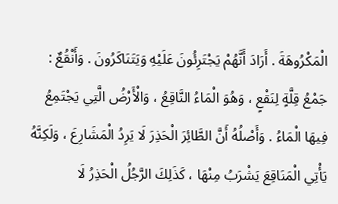الْمَكْرُوهَةَ . أَرَادَ أَنَّهُمْ يَجْتَرِئُونَ عَلَيْهِ وَيَتَنَاكَرُونَ . وَأَنْقُعٌ : جَمْعُ قِلَّةٍ لِنَقْعٍ ، وَهُوَ الْمَاءُ النَّاقِعُ ، وَالْأَرْضُ الَّتِي يَجْتَمِعُ فِيهَا الْمَاءُ . وَأَصْلُهُ أَنَّ الطَّائِرَ الْحَذِرَ لَا يَرِدُ الْمَشَارِعَ ، وَلَكِنَّهُ يَأْتِي الْمَنَاقِعَ يَشْرَبُ مِنْهَا ، كَذَلِكَ الرَّجُلُ الْحَذِرُ لَا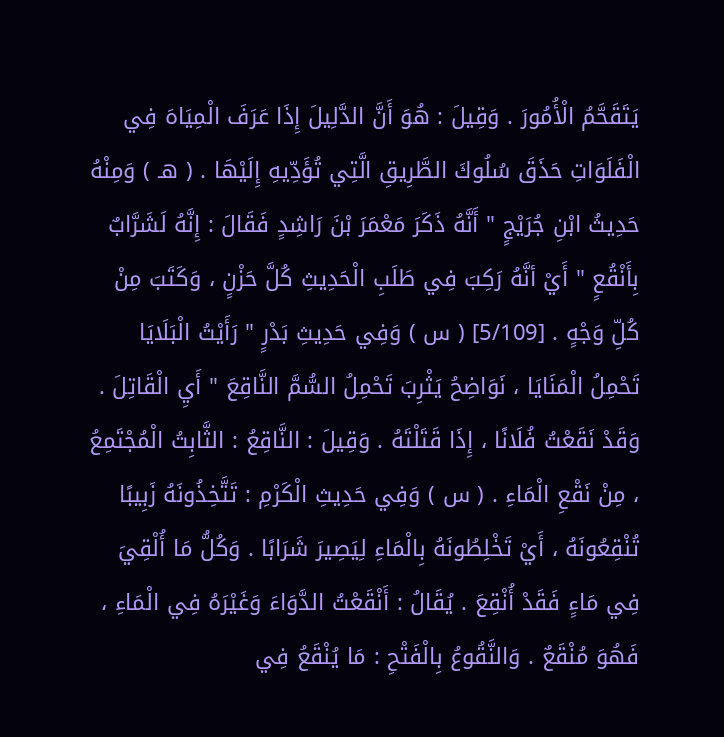يَتَقَحَّمُ الْأُمُورَ . وَقِيلَ : هُوَ أَنَّ الدَّلِيلَ إِذَا عَرَفَ الْمِيَاهَ فِي الْفَلَوَاتِ حَذَقَ سُلُوكَ الطَّرِيقِ الَّتِي تُؤَدِّيهِ إِلَيْهَا . ( هـ ) وَمِنْهُ حَدِيثُ ابْنِ جُرَيْجٍ " أَنَّهُ ذَكَرَ مَعْمَرَ بْنَ رَاشِدٍ فَقَالَ : إِنَّهُ لَشَرَّابٌ بِأَنْقُعٍ " أَيْ أنَّهُ رَكِبَ فِي طَلَبِ الْحَدِيثِ كُلَّ حَزْنٍ ، وَكَتَبَ مِنْ كُلِّ وَجْهٍ . [5/109] ( س ) وَفِي حَدِيثِ بَدْرٍ " رَأَيْتُ الْبَلَايَا تَحْمِلُ الْمَنَايَا ، نَوَاضِحُ يَثْرِبَ تَحْمِلُ السُّمَّ النَّاقِعَ " أَيِ الْقَاتِلَ . وَقَدْ نَقَعْتُ فُلَانًا ، إِذَا قَتَلْتَهُ . وَقِيلَ : النَّاقِعُ : الثَّابِتُ الْمُجْتَمِعُ ، مِنْ نَقْعِ الْمَاءِ . ( س ) وَفِي حَدِيثِ الْكَرْمِ : تَتَّخِذُونَهُ زَبِيبًا تُنْقِعُونَهُ ، أَيْ تَخْلِطُونَهُ بِالْمَاءِ لِيَصِيرَ شَرَابًا . وَكُلُّ مَا أُلْقِيَ فِي مَاءٍ فَقَدْ أُنْقِعَ . يُقَالُ : أَنْقَعْتُ الدَّوَاءَ وَغَيْرَهُ فِي الْمَاءِ ، فَهُوَ مُنْقَعٌ . وَالنَّقُوعُ بِالْفَتْحِ : مَا يُنْقَعُ فِي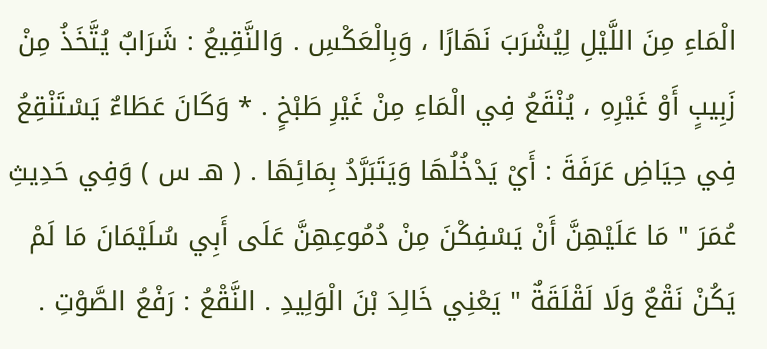الْمَاءِ مِنَ اللَّيْلِ لِيُشْرَبَ نَهَارًا ، وَبِالْعَكْسِ . وَالنَّقِيعُ : شَرَابٌ يُتَّخَذُ مِنْ زَبِيبٍ أَوْ غَيْرِهِ ، يُنْقَعُ فِي الْمَاءِ مِنْ غَيْرِ طَبْخٍ . * وَكَانَ عَطَاءٌ يَسْتَنْقِعُ فِي حِيَاضِ عَرَفَةَ : أَيْ يَدْخُلُهَا وَيَتَبَرَّدُ بِمَائِهَا . ( هـ س ) وَفِي حَدِيثِ عُمَرَ " مَا عَلَيْهِنَّ أَنْ يَسْفِكْنَ مِنْ دُمُوعِهِنَّ عَلَى أَبِي سُلَيْمَانَ مَا لَمْ يَكُنْ نَقْعٌ وَلَا لَقْلَقَةٌ " يَعْنِي خَالِدَ بْنَ الْوَلِيدِ . النَّقْعُ : رَفْعُ الصَّوْتِ .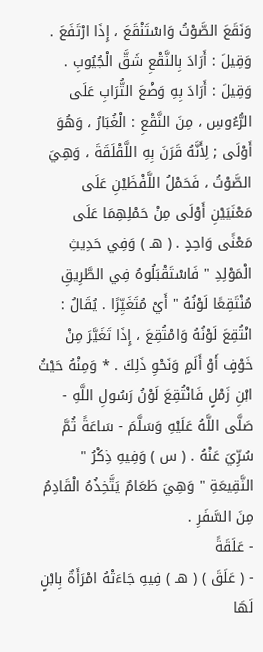وَنَقَعَ الصَّوْتُ وَاسْتَنْقَعَ ، إِذَا ارْتَفَعَ . وَقِيلَ : أَرَادَ بِالنَّقْعِ شَقَّ الْجُيُوبِ . وَقِيلَ : أَرَادَ بِهِ وَضْعَ التُّرَابِ عَلَى الرُّءُوسِ ، مِنَ النَّقْعِ : الْغُبَارُ ، وَهُوَ أَوْلَى ; لِأَنَّهُ قَرَنَ بِهِ اللَّقْلَقَةَ ، وَهِيَ الصَّوْتُ ، فَحَمْلُ اللَّفْظَيْنِ عَلَى مَعْنَيَيْنِ أَوْلَى مِنْ حَمْلِهِمَا عَلَى مَعْنًى وَاحِدٍ . ( هـ ) وَفِي حَدِيثِ الْمَوْلِدِ " فَاسْتَقْبَلُوهُ فِي الطَّرِيقِ مُنْتَقِعًا لَوْنُهُ " أَيْ مُتَغَيِّرًا . يُقَالُ : انْتُقِعَ لَوْنُهُ وَامْتُقِعَ ، إِذَا تَغَيَّرَ مِنْ خَوْفٍ أَوْ أَلَمٍ وَنَحْوِ ذَلِكَ . * وَمِنْهُ حَيْثُ ابْنِ زَمْلٍ فَانْتُقِعَ لَوْنُ رَسُولِ اللَّهِ - صَلَّى اللَّهُ عَلَيْهِ وَسَلَّمَ - سَاعَةً ثُمَّ سُرِّيَ عَنْهُ . ( س ) وَفِيهِ ذِكْرُ " النَّقِيعَةِ " وَهِيَ طَعَامٌ يَتَّخِذُهُ الْقَادِمُ مِنَ السَّفَرِ .
- عَلَقَةً
- ( عَلَقَ ) ( هـ ) فِيهِ جَاءَتْهُ امْرَأَةٌ بِابْنٍ لَهَا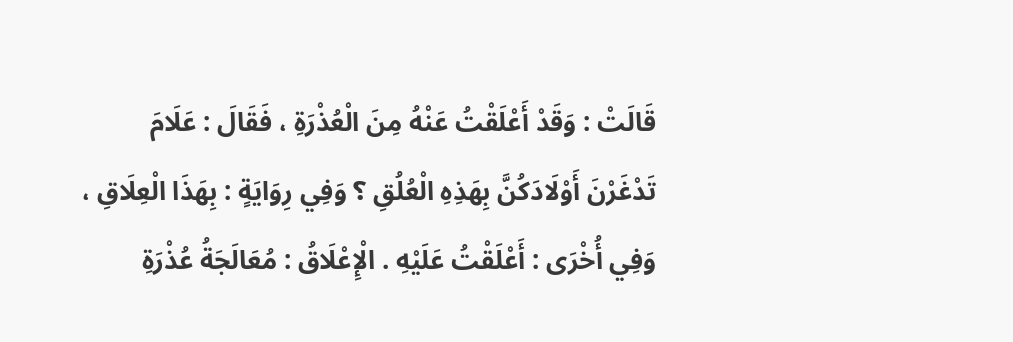قَالَتْ : وَقَدْ أَعْلَقْتُ عَنْهُ مِنَ الْعُذْرَةِ ، فَقَالَ : عَلَامَ تَدْغَرْنَ أَوْلَادَكُنَّ بِهَذِهِ الْعُلُقِ ؟ وَفِي رِوَايَةٍ : بِهَذَا الْعِلَاقِ ، وَفِي أُخْرَى : أَعْلَقْتُ عَلَيْهِ . الْإِعْلَاقُ : مُعَالَجَةُ عُذْرَةِ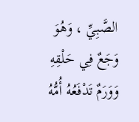الصَّبِيِّ ، وَهُوَ وَجَعٌ فِي حَلْقِهِ وَوَرَمٌ تَدْفَعُهُ أُمُّهُ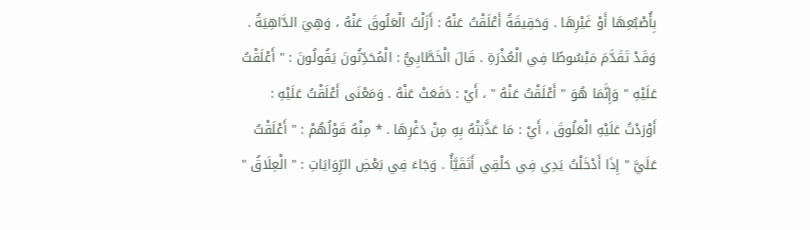بِأُصْبُعِهَا أَوْ غَيْرِهَا . وَحَقِيقَةُ أَعْلَقْتُ عَنْهُ : أَزَلْتُ الْعَلُوقَ عَنْهُ ، وَهِيَ الدَّاهِيَةُ . وَقَدْ تَقَدَّمَ مَبْسُوطًا فِي الْعُذْرَةِ . قَالَ الْخَطَّابِيُّ : الْمُحَدِّثُونَ يَقُولُونَ : " أَعْلَقْتُ عَلَيْهِ " وَإِنَّمَا هُوَ " أَعْلَقْتُ عَنْهُ " ، أَيْ : دَفَعَتْ عَنْهُ . وَمَعْنَى أَعْلَقْتُ عَلَيْهِ : أَوْرَدْتُ عَلَيْهِ الْعَلُوقَ ، أَيْ : مَا عَذَّبَتْهُ بِهِ مِنْ دَغْرِهَا . * مِنْهُ قَوْلُهُمْ : " أَعْلَقْتُ عَلَيَّ " إِذَا أَدْخَلْتُ يَدِي فِي حَلْقِي أَتَقَيَّأُ . وَجَاءَ فِي بَعْضِ الرِّوَايَاتِ : " الْعِلَاقُ "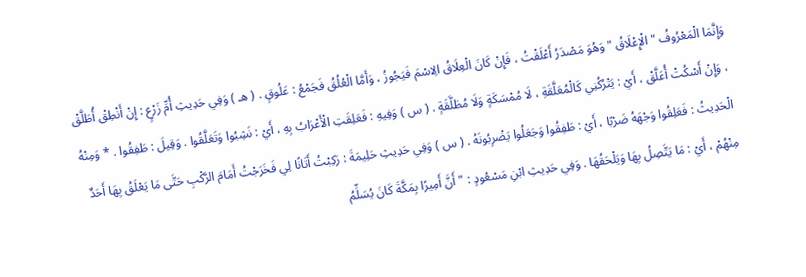وَإِنَّمَا الْمَعْرُوفُ " الْإِعْلَاقُ " وَهُوَ مَصْدَرُ أَعْلَقْتُ ، فَإِنْ كَانَ الْعِلَاقُ الِاسْمَ فَيَجُوزُ ، وَأَمَّا الْعُلُقُ فَجَمْعُ : عَلُوقٍ . ( هـ ) وَفِي حَدِيثِ أُمِّ زَرْعٍ : إِنْ أَنْطِقْ أُطَلَّقْ ، وَإِنْ أَسْكُتْ أُعَلَّقْ ، أَيْ : يَتْرُكُنِي كَالْمُعَلَّقَةِ ، لَا مُمْسَكَةٍ وَلَا مُطَلَّقَةٍ . ( س ) وَفِيهِ : فَعَلِقَتِ الْأَعْرَابُ بِهِ ، أَيْ : نَشِبُوا وَتَعَلَّقُوا . وَقِيلَ : طَفِقُوا . * وَمِنْهُ الْحَدِيثُ : فَعَلِقُوا وَجْهَهُ ضَرْبًا ، أَيْ : طَفِقُوا وَجَعَلُوا يَضْرِبُونَهُ . ( س ) وَفِي حَدِيثِ حَلِيمَةَ : رَكِبْتُ أَتَانًا لِي فَخَرَجْتُ أَمَامَ الرَّكْبِ حَتَّى مَا يَعْلَقُ بِهَا أَحَدٌ مِنْهُمْ ، أَيْ : مَا يَتَّصِلُ بِهَا وَيَلْحَقُهَا . وَفِي حَدِيثِ ابْنِ مَسْعُودٍ : " أَنَّ أَمِيرًا بِمَكَّةَ كَانَ يُسَلِّمُ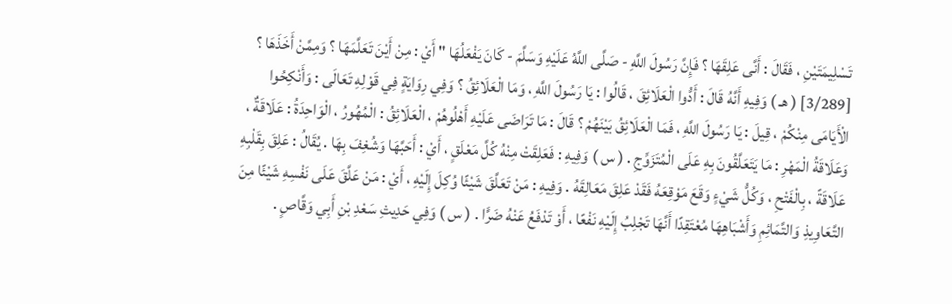تَسْلِيمَتَيْنِ ، فَقَالَ : أَنَّى عَلِقَهَا ؟ فَإِنَّ رَسُولَ اللَّهِ - صَلَّى اللَّهُ عَلَيْهِ وَسَلَّمَ - كَانَ يَفْعَلُهَا " أَيْ : مِنْ أَيْنَ تَعَلَّمَهَا ؟ وَمِمَّنْ أَخَذَهَا ؟ [3/289] ( هـ ) وَفِيهِ أَنَّهُ قَالَ : أَدُّوا الْعَلَائِقَ ، قَالُوا : يَا رَسُولَ اللَّهِ ، وَمَا الْعَلَائِقُ ؟ وَفِي رِوَايَةٍ فِي قَوْلِهِ تَعَالَى : وَأَنْكِحُوا الْأَيَامَى مِنْكُمْ ، قِيلَ : يَا رَسُولَ اللَّهِ ، فَمَا الْعَلَائِقُ بَيْنَهُمْ ؟ قَالَ : مَا تَرَاضَى عَلَيْهِ أَهْلُوهُمْ ، الْعَلَائِقُ : الْمُهُورُ ، الْوَاحِدَةُ : عَلَاقَةٌ ، وَعَلَاقَةُ الْمَهْرِ : مَا يَتَعَلَّقُونَ بِهِ عَلَى الْمُتَزَوِّجِ . ( س ) وَفِيهِ : فَعَلِقَتْ مِنْهُ كُلَّ مَعْلَقٍ ، أَيْ : أَحَبَّهَا وَشُغِفَ بِهَا . يُقَالُ : عَلِقَ بِقَلْبِهِ عَلَاقَةً ، بِالْفَتْحِ ، وَكُلُّ شَيْءٍ وَقَعَ مَوْقِعَهُ فَقَدْ عَلِقَ مَعَالِقَهُ . وَفِيهِ : مَنْ تَعَلَّقَ شَيْئًا وُكِلَ إِلَيْهِ ، أَيْ : مَنْ عَلَّقَ عَلَى نَفْسِهِ شَيْئًا مِنَ التَّعَاوِيذِ وَالتَّمَائِمِ وَأَشْبَاهِهَا مُعْتَقِدًا أَنَّهَا تَجْلِبُ إِلَيْهِ نَفْعًا ، أَوْ تَدْفَعُ عَنْهُ ضَرًّا . ( س ) وَفِي حَدِيثِ سَعْدِ بْنِ أَبِي وَقَّاصٍ .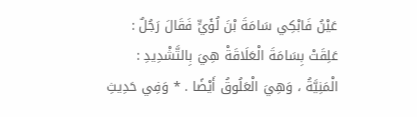عَيْنُ فَابْكِي سَامَةَ بْنَ لُؤَيٍّ فَقَالَ رَجُلٌ : عَلِقَتْ بِسَامَةَ الْعَلَاقَةْ هِيَ بِالتَّشْدِيدِ : الْمَنِيَّةُ ، وَهِيَ الْعَلُوقُ أَيْضًا . * وَفِي حَدِيثِ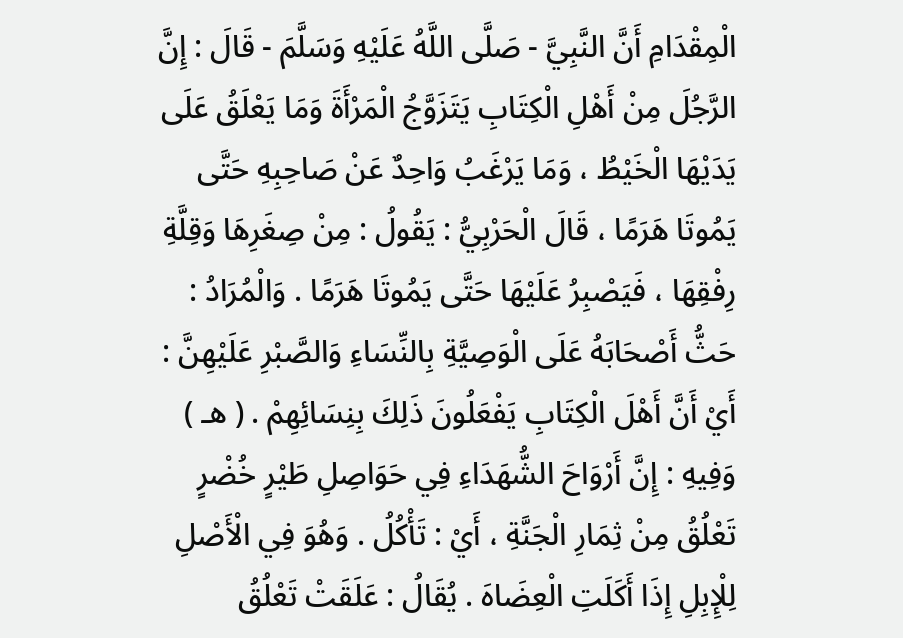الْمِقْدَامِ أَنَّ النَّبِيَّ - صَلَّى اللَّهُ عَلَيْهِ وَسَلَّمَ - قَالَ : إِنَّ الرَّجُلَ مِنْ أَهْلِ الْكِتَابِ يَتَزَوَّجُ الْمَرْأَةَ وَمَا يَعْلَقُ عَلَى يَدَيْهَا الْخَيْطُ ، وَمَا يَرْغَبُ وَاحِدٌ عَنْ صَاحِبِهِ حَتَّى يَمُوتَا هَرَمًا ، قَالَ الْحَرْبِيُّ : يَقُولُ : مِنْ صِغَرِهَا وَقِلَّةِ رِفْقِهَا ، فَيَصْبِرُ عَلَيْهَا حَتَّى يَمُوتَا هَرَمًا . وَالْمُرَادُ : حَثُّ أَصْحَابَهُ عَلَى الْوَصِيَّةِ بِالنِّسَاءِ وَالصَّبْرِ عَلَيْهِنَّ : أَيْ أَنَّ أَهْلَ الْكِتَابِ يَفْعَلُونَ ذَلِكَ بِنِسَائِهِمْ . ( هـ ) وَفِيهِ : إِنَّ أَرْوَاحَ الشُّهَدَاءِ فِي حَوَاصِلِ طَيْرٍ خُضْرٍ تَعْلُقُ مِنْ ثِمَارِ الْجَنَّةِ ، أَيْ : تَأْكُلُ . وَهُوَ فِي الْأَصْلِ لِلْإِبِلِ إِذَا أَكَلَتِ الْعِضَاهَ . يُقَالُ : عَلَقَتْ تَعْلُقُ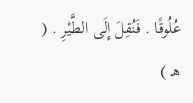عُلُوقًا . فَنُقِلَ إِلَى الطَّيْرِ . ( هـ )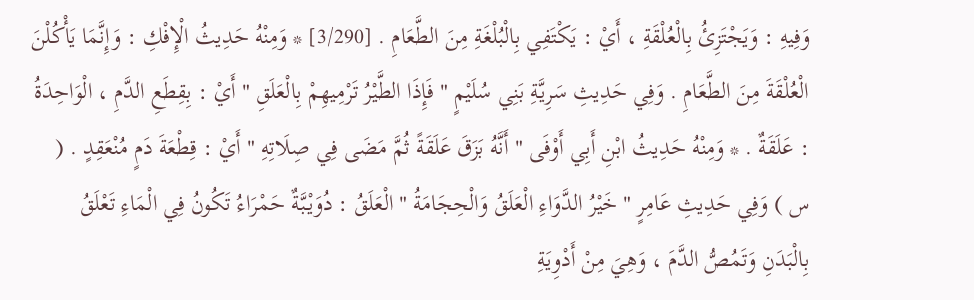وَفِيهِ : وَيَجْتَزِئُ بِالْعُلْقَةِ ، أَيْ : يَكْتَفِي بِالْبُلْغَةِ مِنَ الطَّعَامِ . [3/290] * وَمِنْهُ حَدِيثُ الْإِفْكِ : وَإِنَّمَا يَأْكُلْنَ الْعُلْقَةَ مِنَ الطَّعَامِ . وَفِي حَدِيثِ سَرِيَّةِ بَنِي سُلَيْمٍ " فَإِذَا الطَّيْرُ تَرْمِيهِمْ بِالْعَلَقِ " أَيْ : بِقِطَعِ الدَّمِ ، الْوَاحِدَةُ : عَلَقَةٌ . * وَمِنْهُ حَدِيثُ ابْنِ أَبِي أَوْفَى " أَنَّهُ بَزَقَ عَلَقَةً ثُمَّ مَضَى فِي صِلَاتِهِ " أَيْ : قِطْعَةَ دَمٍ مُنْعَقِدٍ . ( س ) وَفِي حَدِيثِ عَامِرٍ " خَيْرُ الدَّوَاءِ الْعَلَقُ وَالْحِجَامَةُ " الْعَلَقُ : دُوَيْبَّةٌ حَمْرَاءُ تَكُونُ فِي الْمَاءِ تَعْلَقُ بِالْبَدَنِ وَتَمُصُّ الدَّمَ ، وَهِيَ مِنْ أَدْوِيَةِ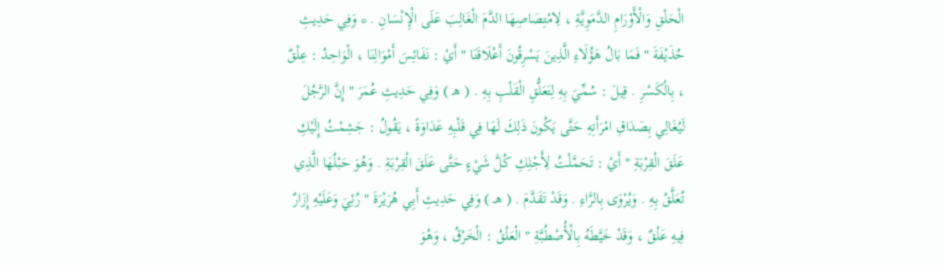الْحَلْقِ وَالْأَوْرَامِ الدَّمَوِيَّةِ ، لِامْتِصَاصِهَا الدَّمَ الْغَالِبَ عَلَى الْإِنْسَانِ . * وَفِي حَدِيثِ حُذَيْفَةَ " فَمَا بَالُ هَؤُلَاءِ الَّذِينَ يَسْرِقُونَ أَعْلَاقَنَا " أَيْ : نَفَائِسَ أَمْوَالِنَا ، الْوَاحِدُ : عِلْقٌ ، بِالْكَسْرِ . قِيلَ : سُمِّيَ بِهِ لِتَعَلُّقِ الْقَلْبِ بِهِ . ( هـ ) وَفِي حَدِيثِ عُمَرَ " إِنَّ الرَّجُلَ لَيُغَالِي بِصَدَاقِ امْرَأَتِهِ حَتَّى يَكُونَ ذَلِكَ لَهَا فِي قَلْبِهِ عَدَاوَةً ، يَقُولُ : جَشِمْتُ إِلَيْكِ عَلَقَ الْقِرْبَةِ " أَيْ : تَحَمَّلْتُ لِأَجْلِكِ كُلَّ شَيْءٍ حَتَّى عَلَقَ الْقِرْبَةِ . وَهُوَ حَبْلُهَا الَّذِي تُعَلَّقُ بِهِ . وَيُرْوَى بِالرَّاءِ . وَقَدْ تَقَدَّمَ . ( هـ ) وَفِي حَدِيثِ أَبِي هُرَيْرَةَ " رُئِيَ وَعَلَيْهِ إِزَارٌ فِيهِ عَلْقٌ ، وَقَدْ خَيَّطَهُ بِالْأُصْطُبَّةِ " الْعَلْقُ : الْخَرْقُ ، وَهُوَ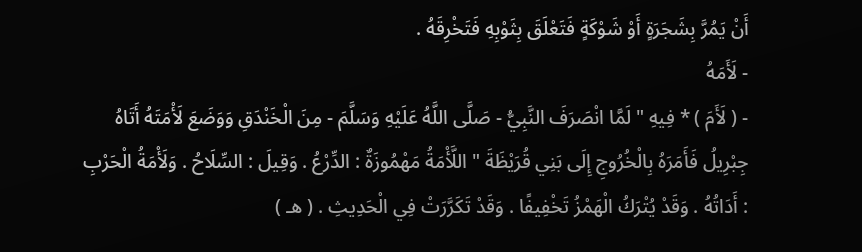أَنْ يَمُرَّ بِشَجَرَةٍ أَوْ شَوْكَةٍ فَتَعْلَقَ بِثَوْبِهِ فَتَخْرِقَهُ .
- لَأَمَهُ
- ( لَأَمَ ) * فِيهِ " لَمَّا انْصَرَفَ النَّبِيُّ - صَلَّى اللَّهُ عَلَيْهِ وَسَلَّمَ - مِنَ الْخَنْدَقِ وَوَضَعَ لَأْمَتَهُ أَتَاهُ جِبْرِيلُ فَأَمَرَهُ بِالْخُرُوجِ إِلَى بَنِي قُرَيْظَةَ " اللَّأْمَةُ مَهْمُوزَةٌ : الدِّرْعُ . وَقِيلَ : السِّلَاحُ . وَلَأْمَةُ الْحَرْبِ : أَدَاتُهُ . وَقَدْ يُتْرَكُ الْهَمْزُ تَخْفِيفًا . وَقَدْ تَكَرَّرَتْ فِي الْحَدِيثِ . ( هـ )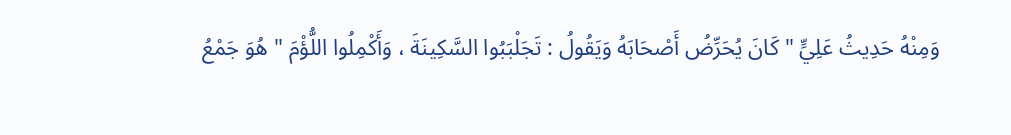وَمِنْهُ حَدِيثُ عَلِيٍّ " كَانَ يُحَرِّضُ أَصْحَابَهُ وَيَقُولُ : تَجَلْبَبُوا السَّكِينَةَ ، وَأَكْمِلُوا اللُّؤْمَ " هُوَ جَمْعُ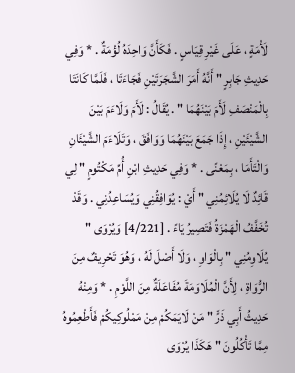لَأْمَةٍ ، عَلَى غَيْرِ قِيَاسٍ . فَكَأَنَّ وَاحِدَهُ لُؤْمَةٌ . * وَفِي حَدِيثِ جَابِرٍ " أَنَّهُ أَمَرَ الشَّجَرَتَيْنِ فَجَاءَتَا ، فَلَمَّا كَانَتَا بِالْمَنْصَفِ لَأَمَ بَيْنَهُمَا " . يُقَالُ : لَأَمَ وَلَاءَمَ بَيْنَ الشَّيْئَيْنِ ، إِذَا جَمَعَ بَيْنَهُمَا وَوَافَقَ ، وَتَلَاءَمَ الشَّيْئَانِ وَالْتَأَمَا ، بِمَعْنًى . * وَفِي حَدِيثِ ابْنِ أُمِّ مَكْتُومٍ " لِي قَائِدٌ لَا يُلَائِمُنِي " أَيْ : يُوَافِقُنِي وَيُسَاعِدُنِي . وَقَدْ تُخَفَّفُ الْهَمْزَةُ فَتَصِيرُ يَاءً . [4/221] وَيُرْوَى " يُلَاوِمُنِي " بِالْوَاوِ ، وَلَا أَصْلَ لَهُ ، وَهُوَ تَحْرِيفٌ مِنَ الرُّوَاةِ ، لِأَنَّ الْمُلَاوَمَةَ مُفَاعَلَةٌ مِنَ اللَّوْمِ . * وَمِنْهُ حَدِيثُ أَبِي ذَرٍّ " مَنْ لَايَمَكُمْ مِنْ مَمْلُوكِيكُمْ فَأَطْعِمُوهُ مِمَّا تَأْكُلُونَ " هَكَذَا يُرْوَى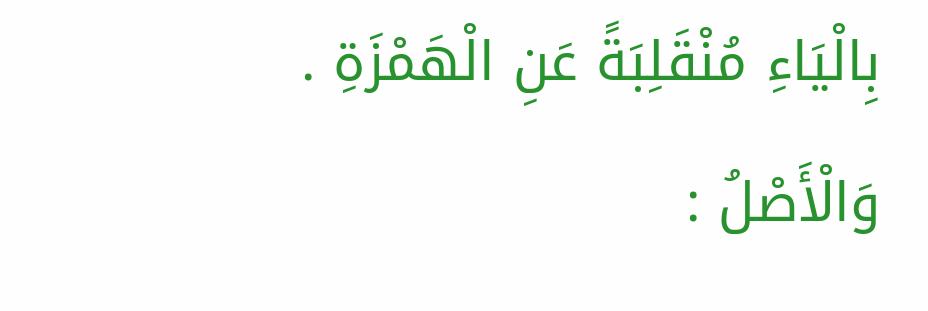بِالْيَاءِ مُنْقَلِبَةً عَنِ الْهَمْزَةِ . وَالْأَصْلُ :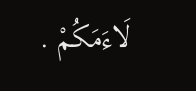لَاءَمَكُمْ .